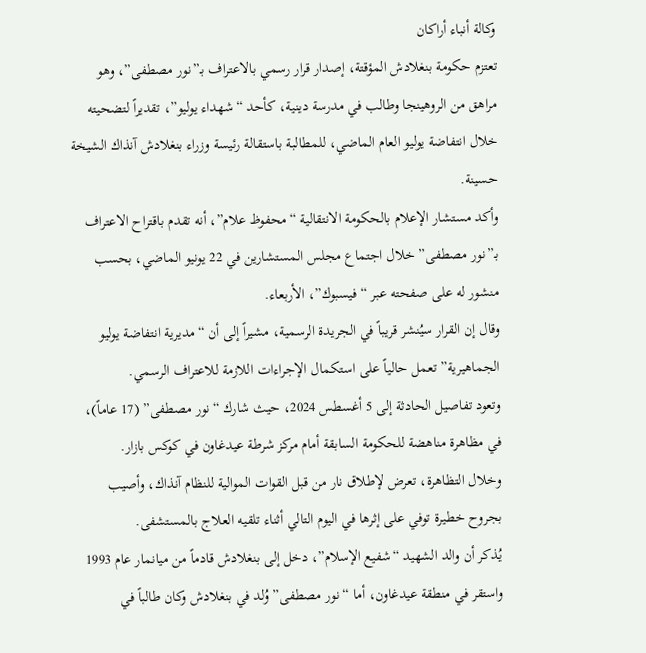وكالة أنباء أراكان
تعتزم حكومة بنغلادش المؤقتة، إصدار قرار رسمي بالاعتراف بـ”نور مصطفى”، وهو مراهق من الروهينجا وطالب في مدرسة دينية، كأحد “شهداء يوليو”، تقديراً لتضحيته خلال انتفاضة يوليو العام الماضي، للمطالبة باستقالة رئيسة وزراء بنغلادش آنذاك الشيخة حسينة.
وأكد مستشار الإعلام بالحكومة الانتقالية “محفوظ علام”، أنه تقدم باقتراح الاعتراف بـ”نور مصطفى” خلال اجتماع مجلس المستشارين في 22 يونيو الماضي، بحسب منشور له على صفحته عبر “فيسبوك”، الأربعاء.
وقال إن القرار سيُنشر قريباً في الجريدة الرسمية، مشيراً إلى أن “مديرية انتفاضة يوليو الجماهيرية” تعمل حالياً على استكمال الإجراءات اللازمة للاعتراف الرسمي.
وتعود تفاصيل الحادثة إلى 5 أغسطس 2024، حيث شارك “نور مصطفى” (17 عاماً)، في مظاهرة مناهضة للحكومة السابقة أمام مركز شرطة عيدغاون في كوكس بازار.
وخلال التظاهرة، تعرض لإطلاق نار من قبل القوات الموالية للنظام آنذاك، وأصيب بجروح خطيرة توفي على إثرها في اليوم التالي أثناء تلقيه العلاج بالمستشفى.
يُذكر أن والد الشهيد “شفيع الإسلام”، دخل إلى بنغلادش قادماً من ميانمار عام 1993 واستقر في منطقة عيدغاون، أما “نور مصطفى” وُلد في بنغلادش وكان طالباً في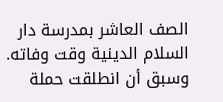الصف العاشر بمدرسة دار السلام الدينية وقت وفاته.
وسبق أن انطلقت حملة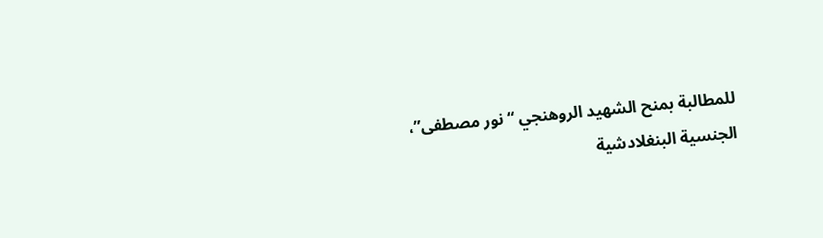للمطالبة بمنح الشهيد الروهنجي “نور مصطفى”، الجنسية البنغلادشية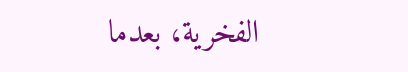الفخرية، بعدما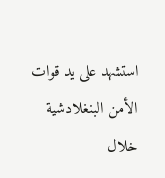استشهد على يد قوات الأمن البنغلادشية خلال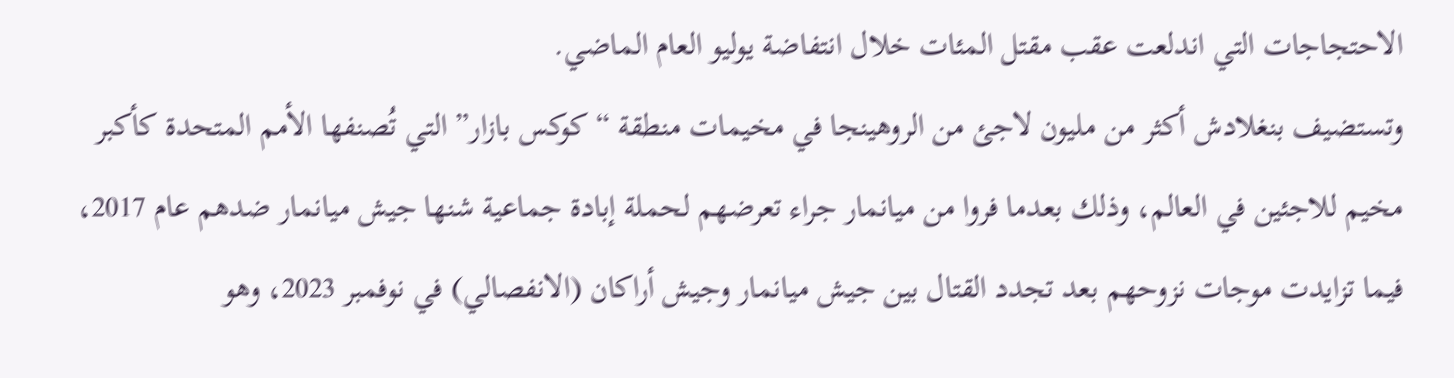الاحتجاجات التي اندلعت عقب مقتل المئات خلال انتفاضة يوليو العام الماضي.
وتستضيف بنغلادش أكثر من مليون لاجئ من الروهينجا في مخيمات منطقة “كوكس بازار” التي تُصنفها الأمم المتحدة كأكبر مخيم للاجئين في العالم، وذلك بعدما فروا من ميانمار جراء تعرضهم لحملة إبادة جماعية شنها جيش ميانمار ضدهم عام 2017، فيما تزايدت موجات نزوحهم بعد تجدد القتال بين جيش ميانمار وجيش أراكان (الانفصالي) في نوفمبر 2023، وهو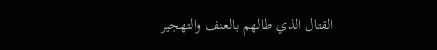القتال الذي طالهم بالعنف والتهجير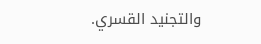والتجنيد القسري.